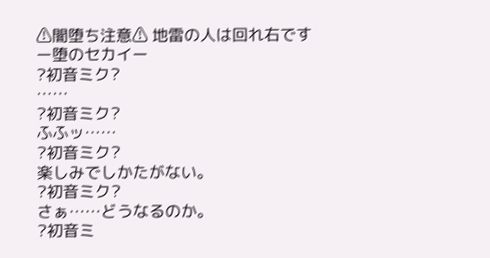⚠闇堕ち注意⚠ 地雷の人は回れ右です
ー堕のセカイー
?初音ミク?
……
?初音ミク?
ふふッ……
?初音ミク?
楽しみでしかたがない。
?初音ミク?
さぁ……どうなるのか。
?初音ミ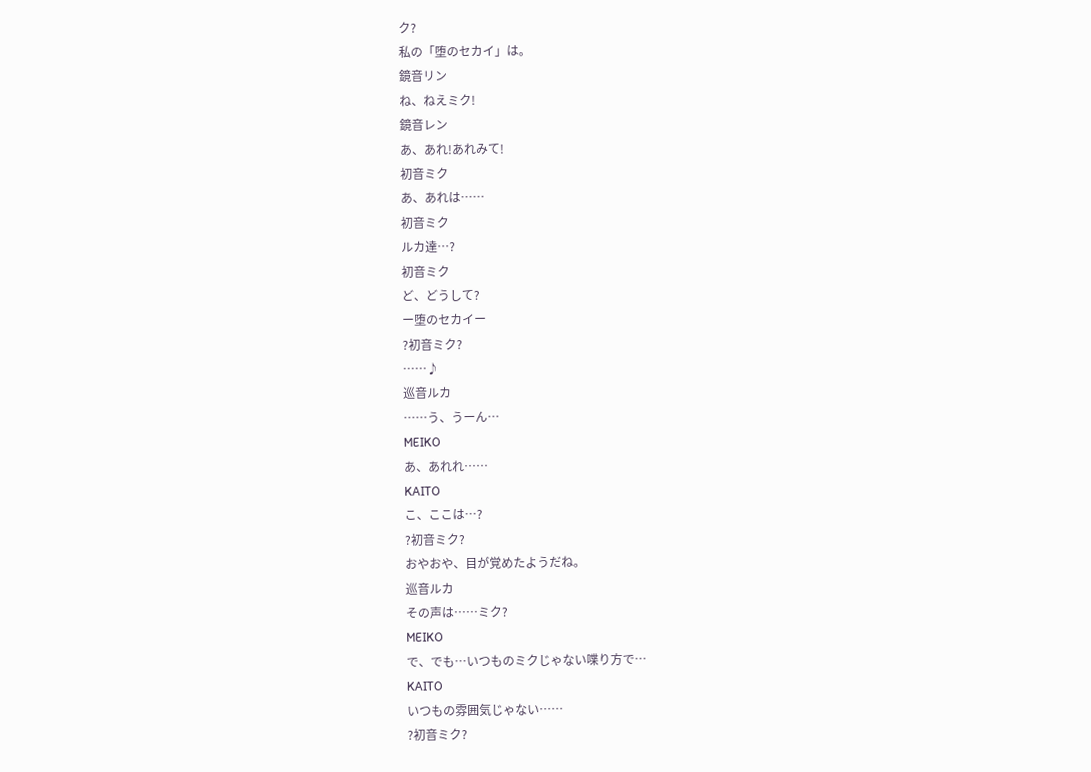ク?
私の「堕のセカイ」は。
鏡音リン
ね、ねえミク!
鏡音レン
あ、あれ!あれみて!
初音ミク
あ、あれは……
初音ミク
ルカ達…?
初音ミク
ど、どうして?
ー堕のセカイー
?初音ミク?
……♪
巡音ルカ
……う、うーん…
MEIKO
あ、あれれ……
KAITO
こ、ここは…?
?初音ミク?
おやおや、目が覚めたようだね。
巡音ルカ
その声は……ミク?
MEIKO
で、でも…いつものミクじゃない喋り方で…
KAITO
いつもの雰囲気じゃない……
?初音ミク?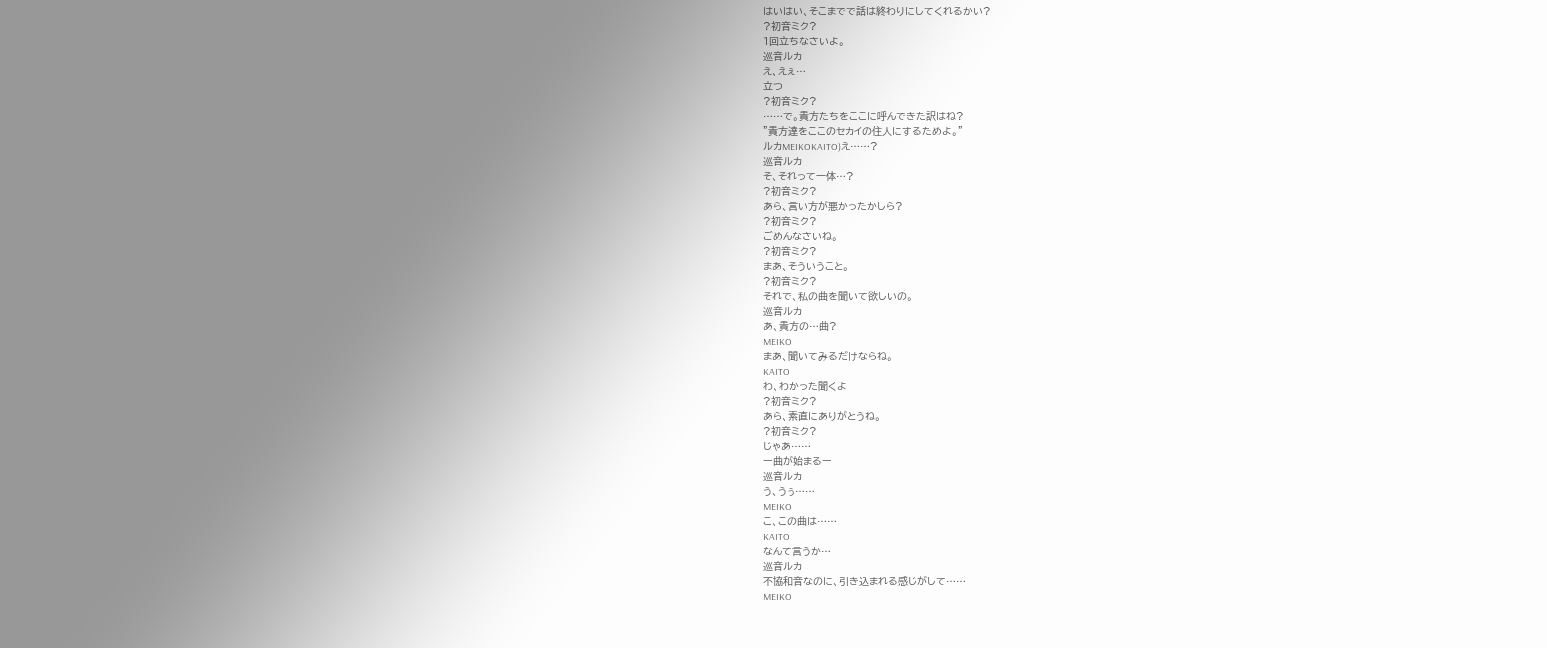はいはい、そこまでで話は終わりにしてくれるかい?
?初音ミク?
1回立ちなさいよ。
巡音ルカ
え、えぇ…
立つ
?初音ミク?
……で。貴方たちをここに呼んできた訳はね?
"貴方達をここのセカイの住人にするためよ。"
ルカMEIKOKAITO)え……?
巡音ルカ
そ、それって一体…?
?初音ミク?
あら、言い方が悪かったかしら?
?初音ミク?
ごめんなさいね。
?初音ミク?
まあ、そういうこと。
?初音ミク?
それで、私の曲を聞いて欲しいの。
巡音ルカ
あ、貴方の…曲?
MEIKO
まあ、聞いてみるだけならね。
KAITO
わ、わかった聞くよ
?初音ミク?
あら、素直にありがとうね。
?初音ミク?
じゃあ……
ー曲が始まるー
巡音ルカ
う、うぅ……
MEIKO
こ、この曲は……
KAITO
なんて言うか…
巡音ルカ
不協和音なのに、引き込まれる感じがして……
MEIKO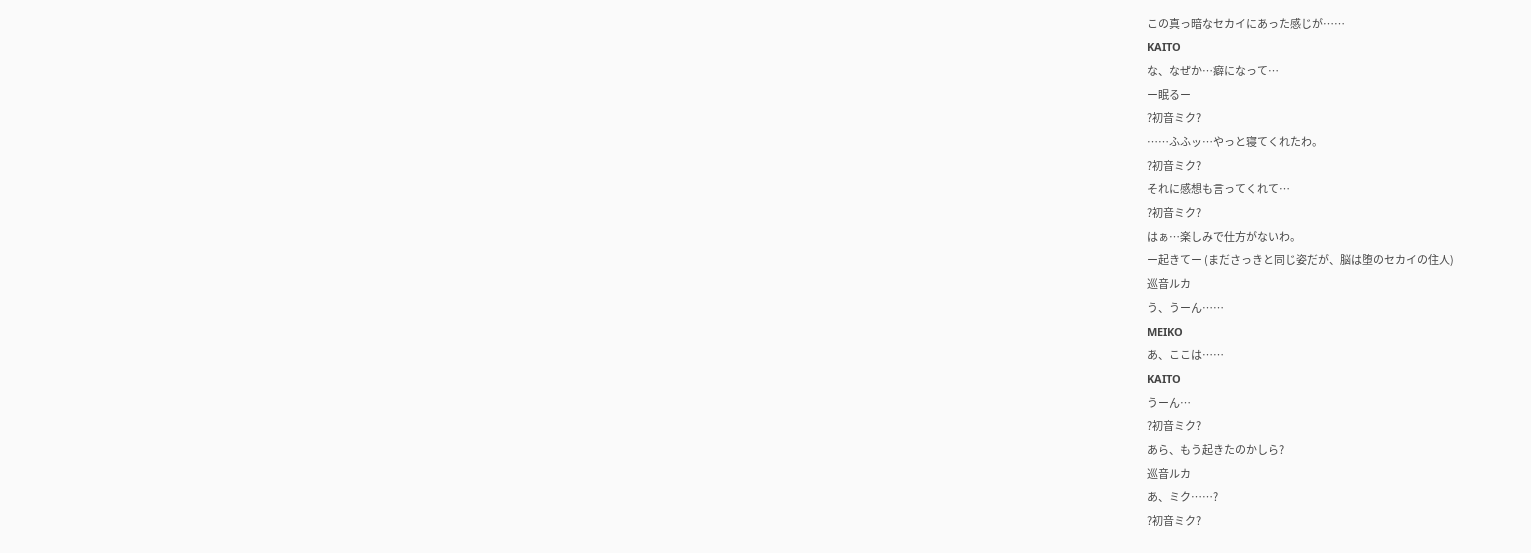この真っ暗なセカイにあった感じが……
KAITO
な、なぜか…癖になって…
ー眠るー
?初音ミク?
……ふふッ…やっと寝てくれたわ。
?初音ミク?
それに感想も言ってくれて…
?初音ミク?
はぁ…楽しみで仕方がないわ。
ー起きてー (まださっきと同じ姿だが、脳は堕のセカイの住人)
巡音ルカ
う、うーん……
MEIKO
あ、ここは……
KAITO
うーん…
?初音ミク?
あら、もう起きたのかしら?
巡音ルカ
あ、ミク……?
?初音ミク?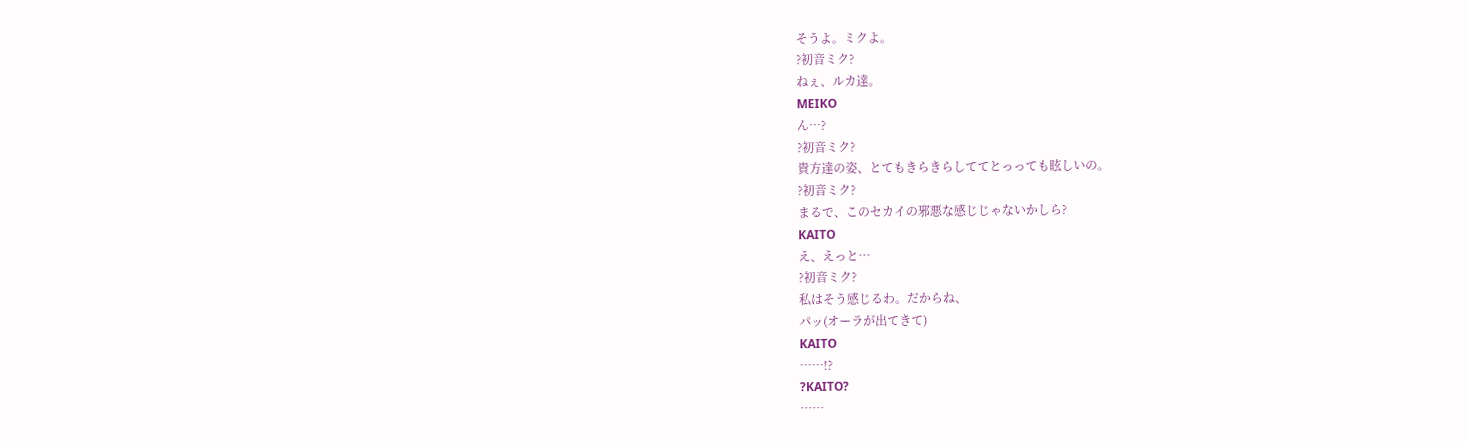そうよ。ミクよ。
?初音ミク?
ねぇ、ルカ達。
MEIKO
ん…?
?初音ミク?
貴方達の姿、とてもきらきらしててとっっても眩しいの。
?初音ミク?
まるで、このセカイの邪悪な感じじゃないかしら?
KAITO
え、えっと…
?初音ミク?
私はそう感じるわ。だからね、
パッ(オーラが出てきて)
KAITO
……!?
?KAITO?
……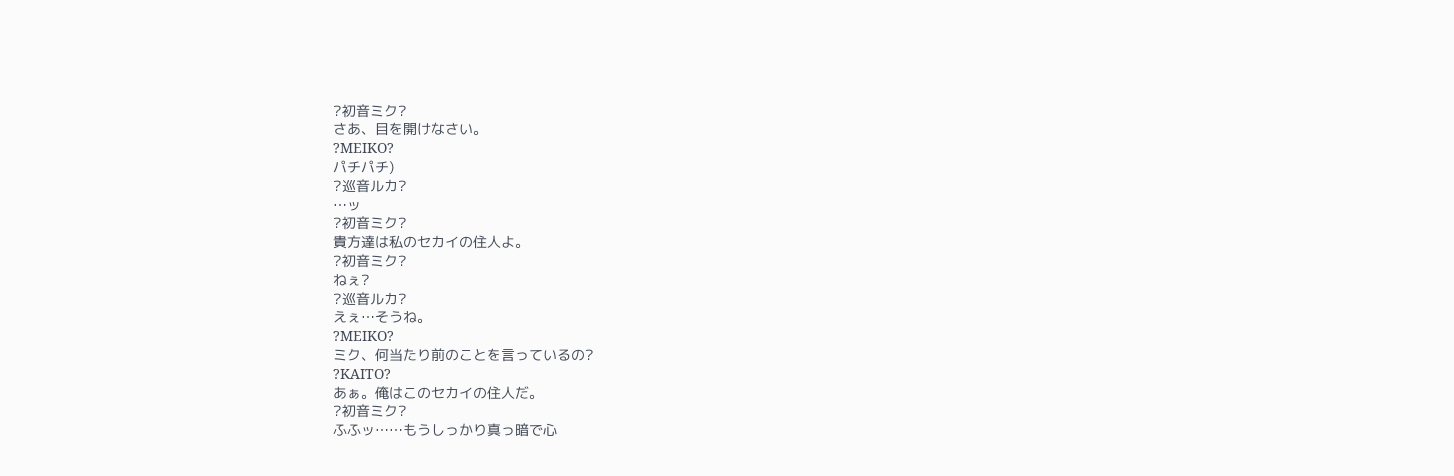?初音ミク?
さあ、目を開けなさい。
?MEIKO?
パチパチ)
?巡音ルカ?
…ッ
?初音ミク?
貴方達は私のセカイの住人よ。
?初音ミク?
ねぇ?
?巡音ルカ?
えぇ…そうね。
?MEIKO?
ミク、何当たり前のことを言っているの?
?KAITO?
あぁ。俺はこのセカイの住人だ。
?初音ミク?
ふふッ……もうしっかり真っ暗で心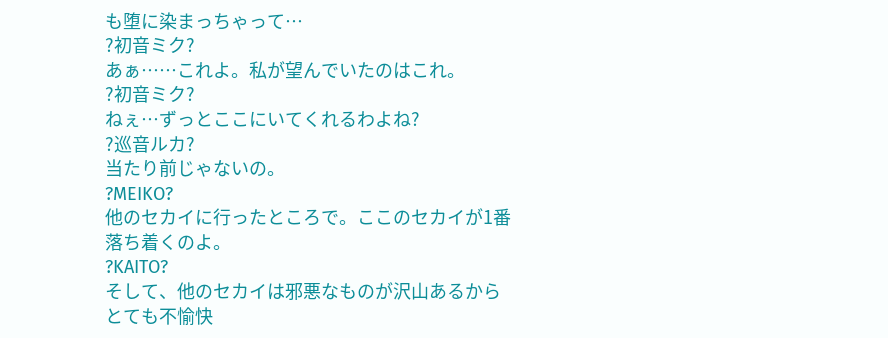も堕に染まっちゃって…
?初音ミク?
あぁ……これよ。私が望んでいたのはこれ。
?初音ミク?
ねぇ…ずっとここにいてくれるわよね?
?巡音ルカ?
当たり前じゃないの。
?MEIKO?
他のセカイに行ったところで。ここのセカイが1番落ち着くのよ。
?KAITO?
そして、他のセカイは邪悪なものが沢山あるからとても不愉快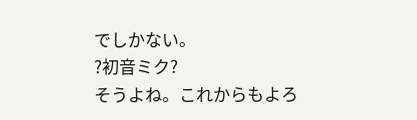でしかない。
?初音ミク?
そうよね。これからもよろ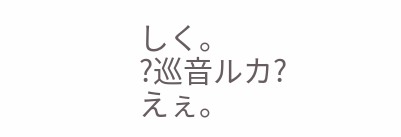しく。
?巡音ルカ?
えぇ。